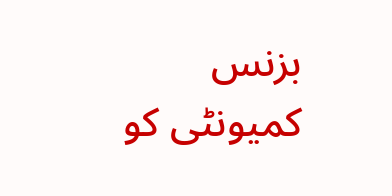بزنس کمیونٹی کو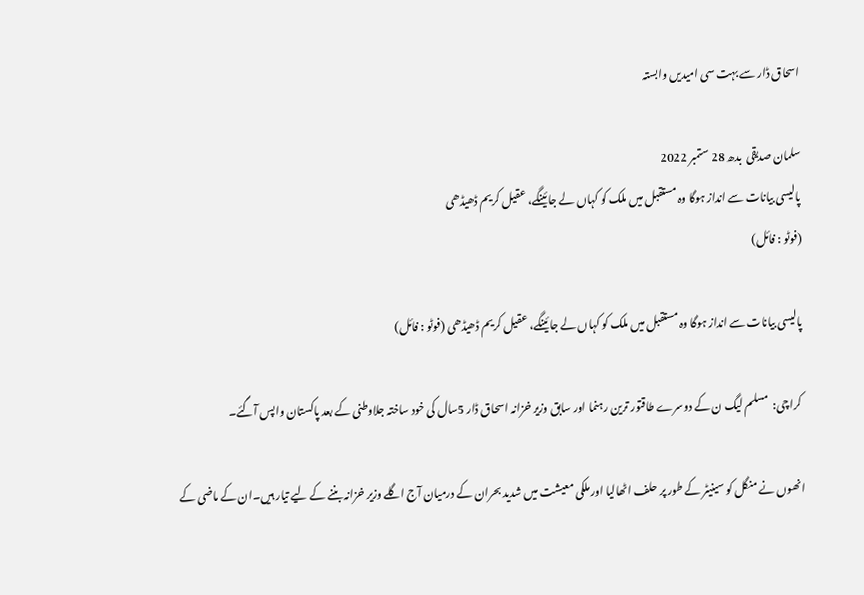اسحاق ڈار سے بہت سی امیدیں وابستہ

سلمان صدیقی  بدھ 28 ستمبر 2022
پالیسی بیانات سے انداز ہوگا وہ مستقبل میں ملک کو کہاں لے جائینگے، عقیل کریم ڈھیڈھی
(فوٹو : فائل)

پالیسی بیانات سے انداز ہوگا وہ مستقبل میں ملک کو کہاں لے جائینگے، عقیل کریم ڈھیڈھی (فوٹو : فائل)

 کراچی:  مسلم لیگ ن کے دوسرے طاقتور ترین رہنما اور سابق وزیر خزانہ اسحاق ڈار 5سال کی خود ساختہ جلاوطنی کے بعد پاکستان واپس آگئے۔

انھوں نے منگل کو سینیٹر کے طور پر حلف اٹھالیا اور ملکی معیشت میں شدید بحران کے درمیان آج اگلے وزیر خزانہ بننے کے لیے تیار ہیں۔ان کے ماضی کے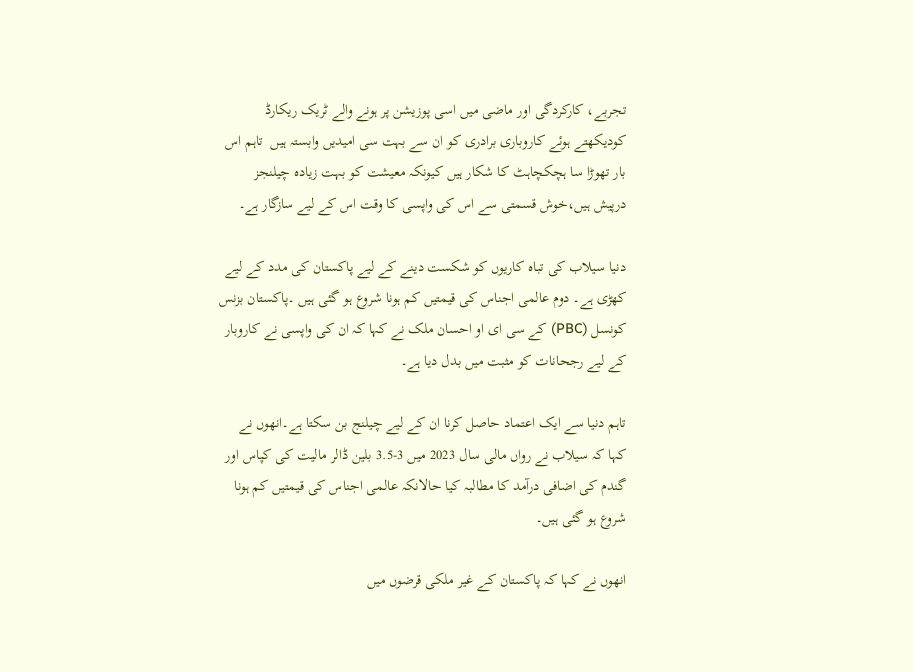تجربے، کارکردگی اور ماضی میں اسی پوزیشن پر ہونے والے ٹریک ریکارڈ کودیکھتے ہوئے کاروباری برادری کو ان سے بہت سی امیدیں وابستہ ہیں  تاہم اس بار تھوڑا سا ہچکچاہٹ کا شکار ہیں کیونکہ معیشت کو بہت زیادہ چیلنجز درپیش ہیں،خوش قسمتی سے اس کی واپسی کا وقت اس کے لیے سازگار ہے۔

دنیا سیلاب کی تباہ کاریوں کو شکست دینے کے لیے پاکستان کی مدد کے لیے کھڑی ہے۔ دوم عالمی اجناس کی قیمتیں کم ہونا شروع ہو گئی ہیں ۔پاکستان بزنس کونسل (PBC) کے سی ای او احسان ملک نے کہا کہ ان کی واپسی نے کاروبار کے لیے رجحانات کو مثبت میں بدل دیا ہے۔

تاہم دنیا سے ایک اعتماد حاصل کرنا ان کے لیے چیلنج بن سکتا ہے۔انھوں نے کہا کہ سیلاب نے رواں مالی سال 2023 میں 3-3.5 بلین ڈالر مالیت کی کپاس اور گندم کی اضافی درآمد کا مطالبہ کیا حالانکہ عالمی اجناس کی قیمتیں کم ہونا شروع ہو گئی ہیں۔

انھوں نے کہا کہ پاکستان کے غیر ملکی قرضوں میں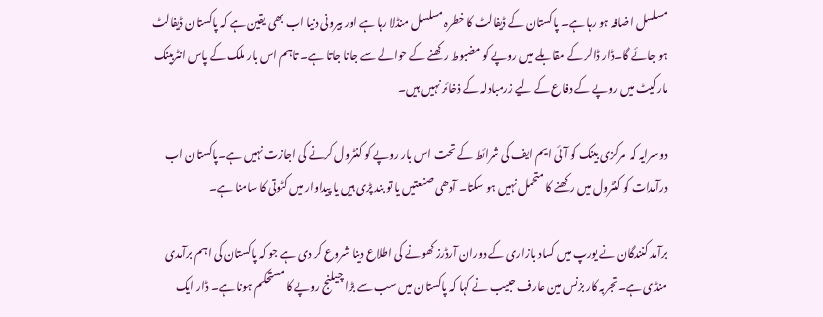مسلسل اضافہ ہو رہا ہے۔ پاکستان کے ڈیفالٹ کا خطرہ مسلسل منڈلا رہا ہے اور بیرونی دنیا اب بھی یقین ہے کہ پاکستان ڈیفالٹ ہو جائے گا۔ڈار ڈالر کے مقابلے میں روپے کو مضبوط رکھنے کے حوالے سے جانا جاتا ہے۔ تاہم اس بار ملک کے پاس انٹربینک مارکیٹ میں روپے کے دفاع کے لیے زرمبادلہ کے ذخائر نہیں ہیں۔

دوسرایہ کہ  مرکزی بینک کو آئی ایم ایف کی شرائط کے تحت اس بار روپے کو کنٹرول کرنے کی اجازت نہیں ہے۔پاکستان اب درآمدات کو کنٹرول میں رکھنے کا متحمل نہیں ہو سکتا۔ آدھی صنعتیں یا تو بند پڑی ہیں یا پیداوار میں کٹوتی کا سامنا ہے۔

برآمد کنندگان نے یورپ میں کساد بازاری کے دوران آرڈرز کھونے کی اطلاع دینا شروع کر دی ہے جو کہ پاکستان کی اہم برآمدی منڈی ہے۔تجربہ کار بزنس مین عارف حبیب نے کہا کہ پاکستان میں سب سے بڑا چیلنج روپے کا مستحکم ہونا ہے۔ ڈار ایک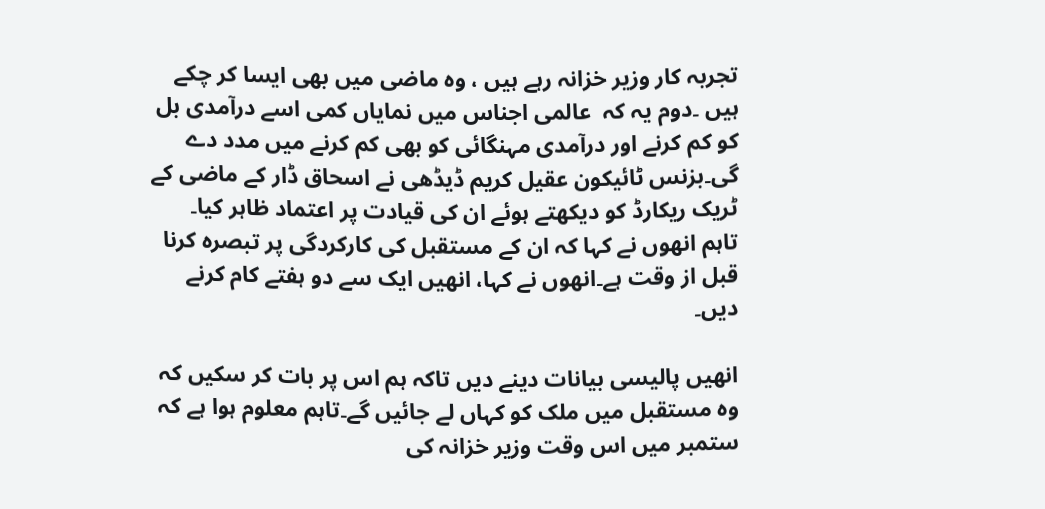تجربہ کار وزیر خزانہ رہے ہیں ، وہ ماضی میں بھی ایسا کر چکے ہیں ۔دوم یہ کہ  عالمی اجناس میں نمایاں کمی اسے درآمدی بل کو کم کرنے اور درآمدی مہنگائی کو بھی کم کرنے میں مدد دے گی۔بزنس ٹائیکون عقیل کریم ڈیڈھی نے اسحاق ڈار کے ماضی کے ٹریک ریکارڈ کو دیکھتے ہوئے ان کی قیادت پر اعتماد ظاہر کیا۔ تاہم انھوں نے کہا کہ ان کے مستقبل کی کارکردگی پر تبصرہ کرنا قبل از وقت ہے۔انھوں نے کہا، انھیں ایک سے دو ہفتے کام کرنے دیں۔

انھیں پالیسی بیانات دینے دیں تاکہ ہم اس پر بات کر سکیں کہ وہ مستقبل میں ملک کو کہاں لے جائیں گے۔تاہم معلوم ہوا ہے کہ ستمبر میں اس وقت وزیر خزانہ کی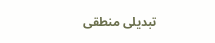تبدیلی منطقی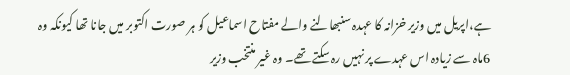ہے،اپریل میں وزیر خزانہ کا عہدہ سنبھالنے والے مفتاح اسماعیل کو ہر صورت اکتوبر میں جانا تھا کیونکہ وہ 6ماہ سے زیادہ اس عہدے پر نہیں رہ سکتے تھے۔ وہ غیر منتخب وزیر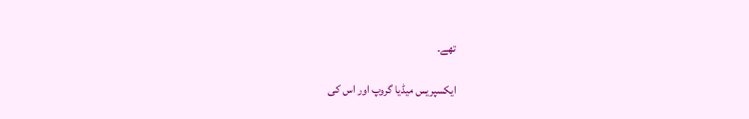تھے۔

ایکسپریس میڈیا گروپ اور اس کی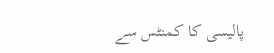پالیسی کا کمنٹس سے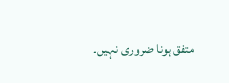متفق ہونا ضروری نہیں۔